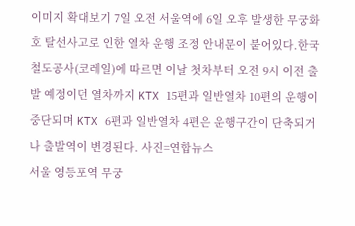이미지 확대보기 7일 오전 서울역에 6일 오후 발생한 무궁화호 탈선사고로 인한 열차 운행 조정 안내문이 붙어있다.한국철도공사(코레일)에 따르면 이날 첫차부터 오전 9시 이전 출발 예정이던 열차까지 KTX 15편과 일반열차 10편의 운행이 중단되며 KTX 6편과 일반열차 4편은 운행구간이 단축되거나 출발역이 변경된다. 사진=연합뉴스
서울 영등포역 무궁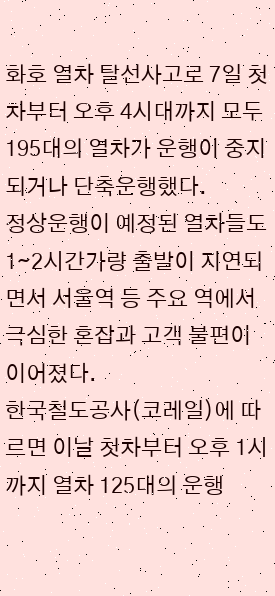화호 열차 탈선사고로 7일 첫차부터 오후 4시대까지 모두 195대의 열차가 운행이 중지되거나 단축운행했다.
정상운행이 예정된 열차들도 1∼2시간가량 출발이 지연되면서 서울역 등 주요 역에서 극심한 혼잡과 고객 불편이 이어졌다.
한국철도공사(코레일)에 따르면 이날 첫차부터 오후 1시까지 열차 125대의 운행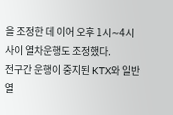을 조정한 데 이어 오후 1시∼4시 사이 열차운행도 조정했다.
전구간 운행이 중지된 KTX와 일반열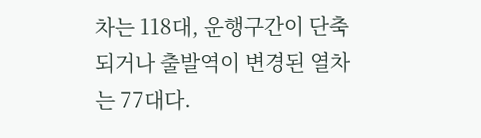차는 118대, 운행구간이 단축되거나 출발역이 변경된 열차는 77대다.